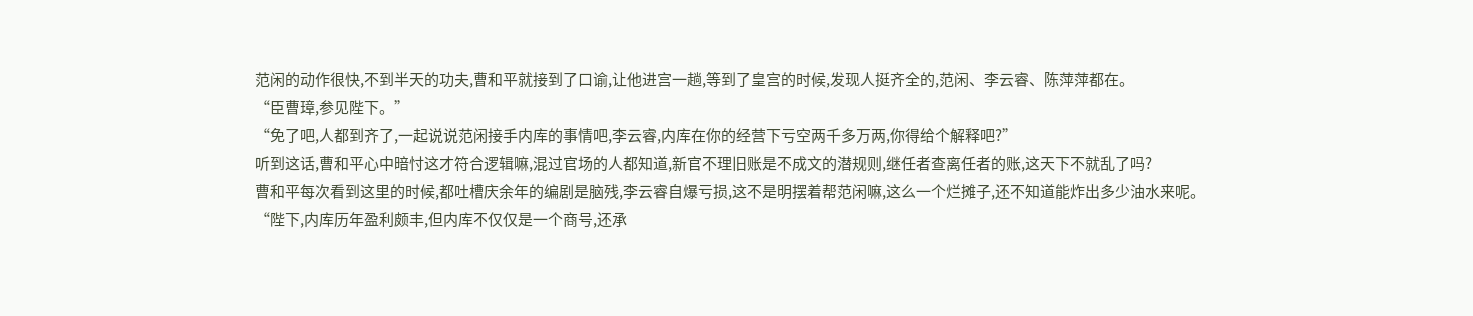范闲的动作很快,不到半天的功夫,曹和平就接到了口谕,让他进宫一趟,等到了皇宫的时候,发现人挺齐全的,范闲、李云睿、陈萍萍都在。
“臣曹璋,参见陛下。”
“免了吧,人都到齐了,一起说说范闲接手内库的事情吧,李云睿,内库在你的经营下亏空两千多万两,你得给个解释吧?”
听到这话,曹和平心中暗忖这才符合逻辑嘛,混过官场的人都知道,新官不理旧账是不成文的潜规则,继任者查离任者的账,这天下不就乱了吗?
曹和平每次看到这里的时候,都吐槽庆余年的编剧是脑残,李云睿自爆亏损,这不是明摆着帮范闲嘛,这么一个烂摊子,还不知道能炸出多少油水来呢。
“陛下,内库历年盈利颇丰,但内库不仅仅是一个商号,还承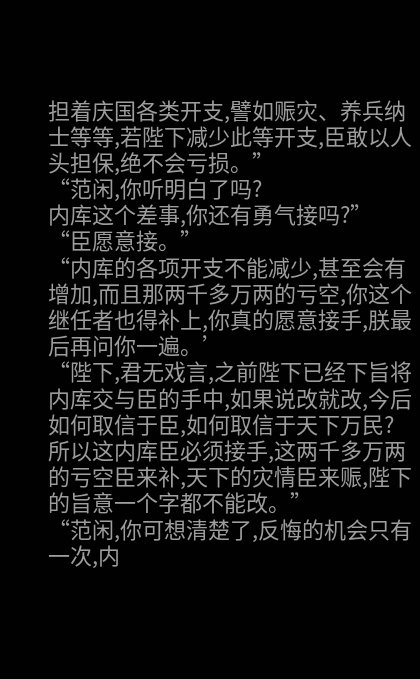担着庆国各类开支,譬如赈灾、养兵纳士等等,若陛下减少此等开支,臣敢以人头担保,绝不会亏损。”
“范闲,你听明白了吗?
内库这个差事,你还有勇气接吗?”
“臣愿意接。”
“内库的各项开支不能减少,甚至会有增加,而且那两千多万两的亏空,你这个继任者也得补上,你真的愿意接手,朕最后再问你一遍。’
“陛下,君无戏言,之前陛下已经下旨将内库交与臣的手中,如果说改就改,今后如何取信于臣,如何取信于天下万民?
所以这内库臣必须接手,这两千多万两的亏空臣来补,天下的灾情臣来赈,陛下的旨意一个字都不能改。”
“范闲,你可想清楚了,反悔的机会只有一次,内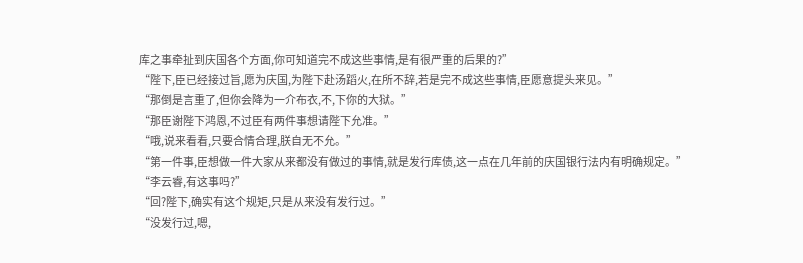库之事牵扯到庆国各个方面,你可知道完不成这些事情,是有很严重的后果的?”
“陛下,臣已经接过旨,愿为庆国,为陛下赴汤蹈火,在所不辞,若是完不成这些事情,臣愿意提头来见。”
“那倒是言重了,但你会降为一介布衣,不,下你的大狱。”
“那臣谢陛下鸿恩,不过臣有两件事想请陛下允准。”
“哦,说来看看,只要合情合理,朕自无不允。”
“第一件事,臣想做一件大家从来都没有做过的事情,就是发行库债,这一点在几年前的庆国银行法内有明确规定。”
“李云睿,有这事吗?”
“回?陛下,确实有这个规矩,只是从来没有发行过。”
“没发行过,嗯,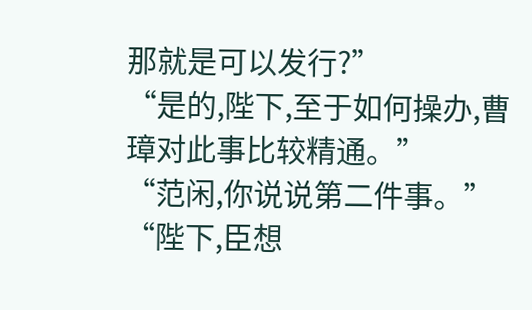那就是可以发行?”
“是的,陛下,至于如何操办,曹璋对此事比较精通。”
“范闲,你说说第二件事。”
“陛下,臣想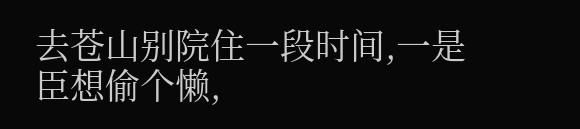去苍山别院住一段时间,一是臣想偷个懒,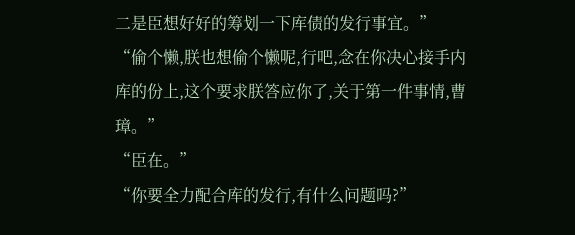二是臣想好好的筹划一下库债的发行事宜。”
“偷个懒,朕也想偷个懒呢,行吧,念在你决心接手内库的份上,这个要求朕答应你了,关于第一件事情,曹璋。”
“臣在。”
“你要全力配合库的发行,有什么问题吗?”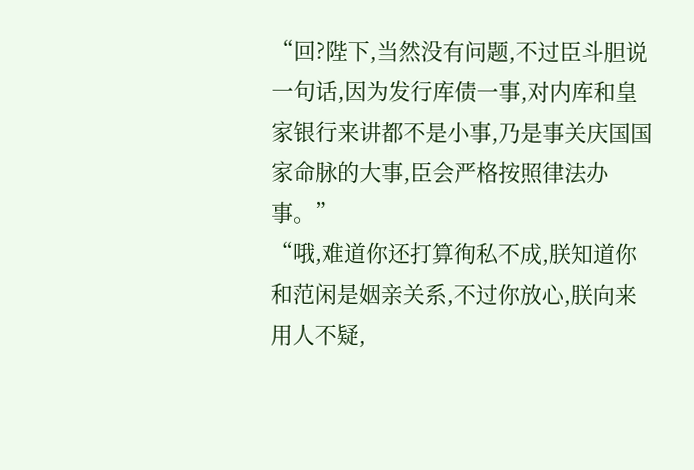“回?陛下,当然没有问题,不过臣斗胆说一句话,因为发行库债一事,对内库和皇家银行来讲都不是小事,乃是事关庆国国家命脉的大事,臣会严格按照律法办事。”
“哦,难道你还打算徇私不成,朕知道你和范闲是姻亲关系,不过你放心,朕向来用人不疑,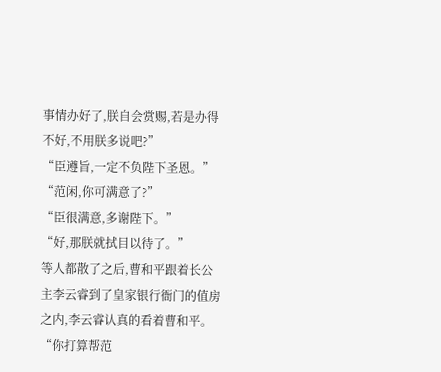事情办好了,朕自会赏赐,若是办得不好,不用朕多说吧?”
“臣遵旨,一定不负陛下圣恩。”
“范闲,你可满意了?”
“臣很满意,多谢陛下。”
“好,那朕就拭目以待了。”
等人都散了之后,曹和平跟着长公主李云睿到了皇家银行衙门的值房之内,李云睿认真的看着曹和平。
“你打算帮范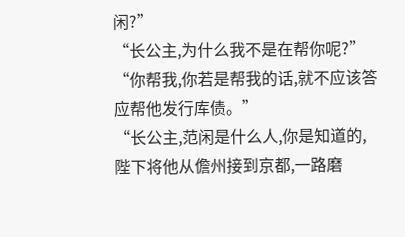闲?”
“长公主,为什么我不是在帮你呢?”
“你帮我,你若是帮我的话,就不应该答应帮他发行库债。”
“长公主,范闲是什么人,你是知道的,陛下将他从儋州接到京都,一路磨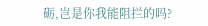砺,岂是你我能阻拦的吗?